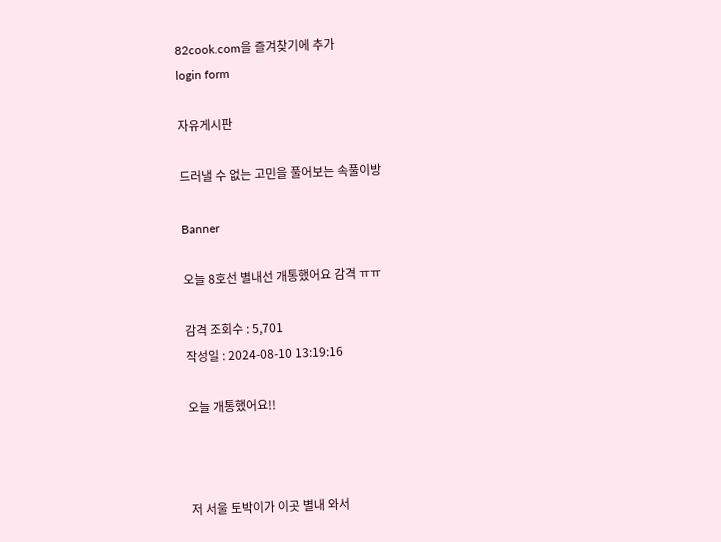82cook.com을 즐겨찾기에 추가
login form

자유게시판

드러낼 수 없는 고민을 풀어보는 속풀이방

Banner

오늘 8호선 별내선 개통했어요 감격 ㅠㅠ

감격 조회수 : 5,701
작성일 : 2024-08-10 13:19:16

오늘 개통했어요!!



저 서울 토박이가 이곳 별내 와서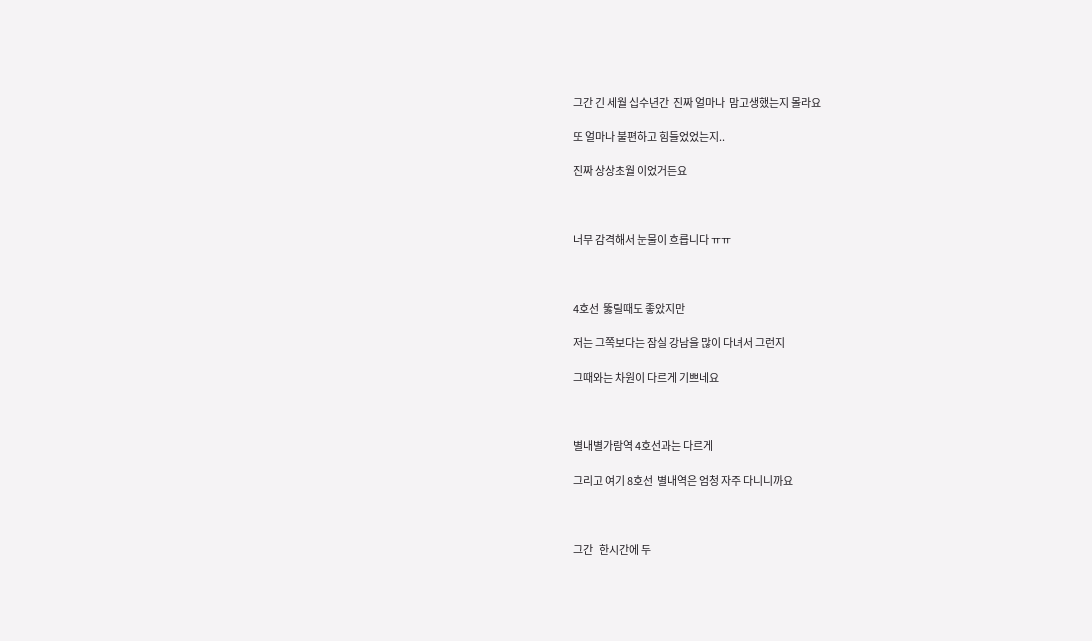그간 긴 세월 십수년간  진짜 얼마나  맘고생했는지 몰라요

또 얼마나 불편하고 힘들었었는지..

진짜 상상초월 이었거든요



너무 감격해서 눈물이 흐릅니다 ㅠㅠ



4호선  뚫릴때도 좋았지만

저는 그쪽보다는 잠실 강남을 많이 다녀서 그런지

그때와는 차원이 다르게 기쁘네요



별내별가람역 4호선과는 다르게

그리고 여기 8호선  별내역은 엄청 자주 다니니까요



그간   한시간에 두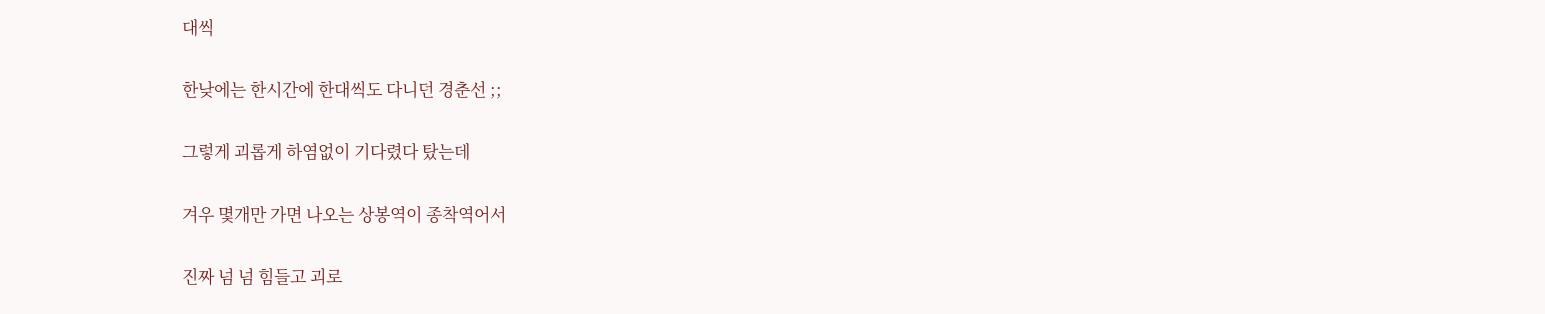대씩

한낮에는 한시간에 한대씩도 다니던 경춘선 ;;

그렇게 괴롭게 하염없이 기다렸다 탔는데

겨우 몇개만 가면 나오는 상봉역이 종착역어서

진짜 넘 넘 힘들고 괴로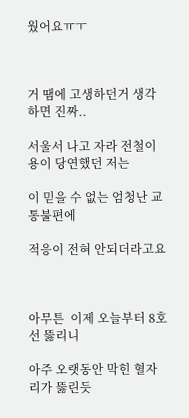웠어요ㅠㅜ



거 땜에 고생하던거 생각하면 진짜..

서울서 나고 자라 전철이용이 당연했던 저는

이 믿을 수 없는 엄청난 교통불편에

적응이 전혀 안되더라고요



아무튼  이제 오늘부터 8호선 뚫리니

아주 오랫동안 막힌 혈자리가 뚫린듯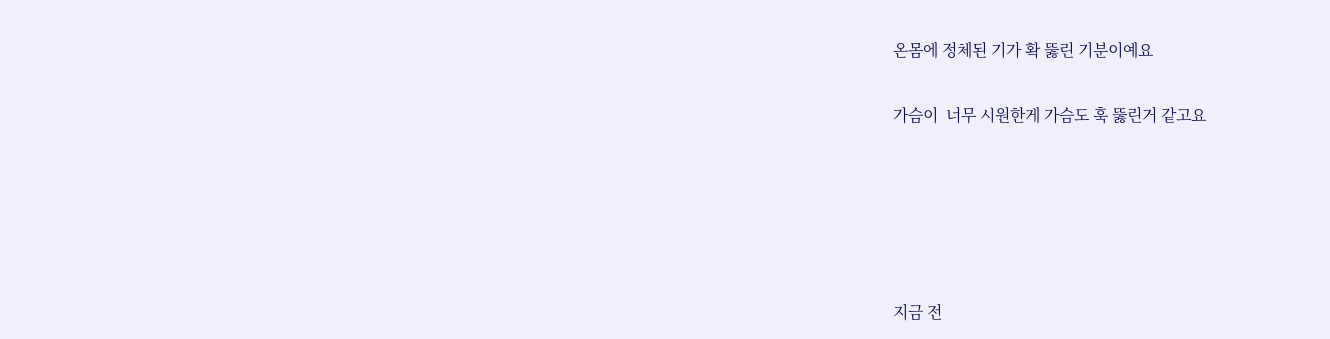온몸에 정체된 기가 확 뚫린 기분이예요

가슴이  너무 시원한게 가슴도 훅 뚫린거 같고요





지금 전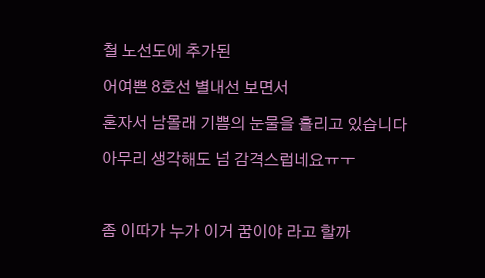철 노선도에 추가된

어여쁜 8호선 별내선 보면서

혼자서 남몰래 기쁨의 눈물을 흘리고 있습니다

아무리 생각해도 넘 감격스럽네요ㅠㅜ



좀 이따가 누가 이거 꿈이야 라고 할까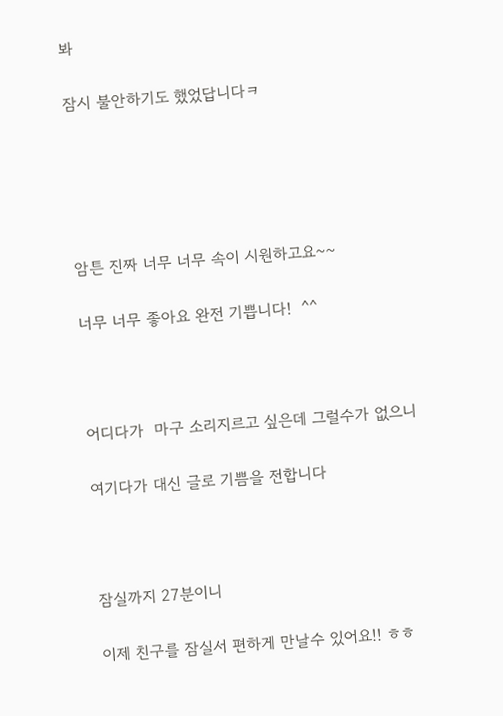봐

잠시 불안하기도 했었답니다ㅋ





암튼 진짜 너무 너무 속이 시원하고요~~

너무 너무 좋아요 완전 기쁩니다!  ^^



어디다가  마구 소리지르고 싶은데 그럴수가 없으니

여기다가 대신 글로 기쁨을 전합니다



잠실까지 27분이니

이제 친구를 잠실서 편하게 만날수 있어요!! ㅎㅎ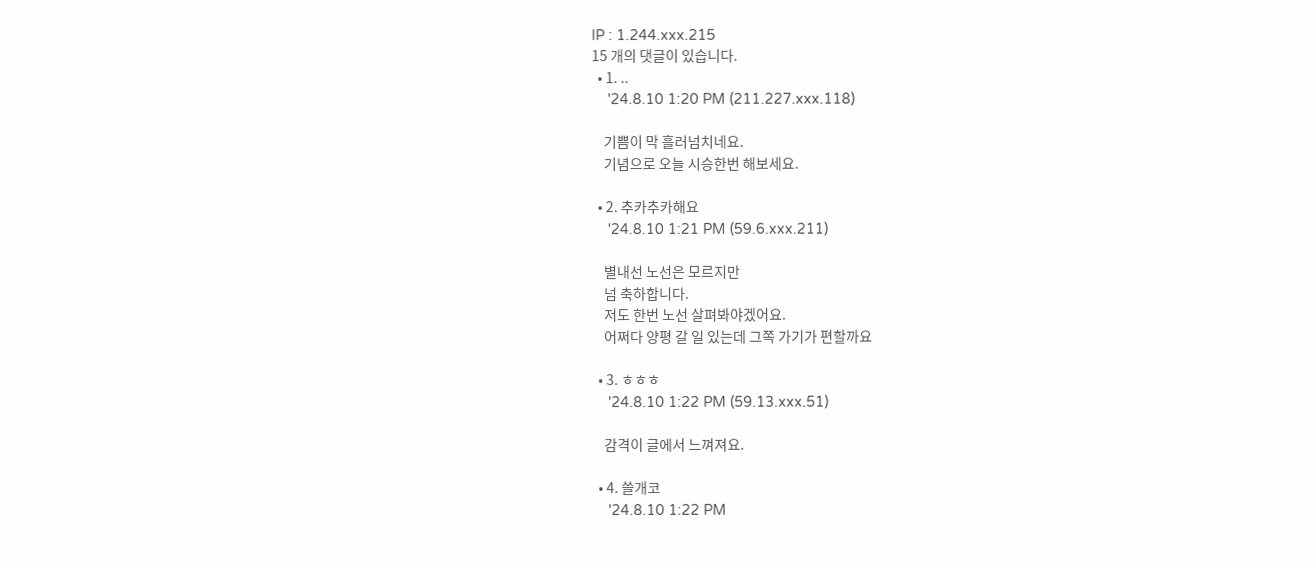IP : 1.244.xxx.215
15 개의 댓글이 있습니다.
  • 1. ..
    '24.8.10 1:20 PM (211.227.xxx.118)

    기쁨이 막 흘러넘치네요.
    기념으로 오늘 시승한번 해보세요.

  • 2. 추카추카해요
    '24.8.10 1:21 PM (59.6.xxx.211)

    별내선 노선은 모르지만
    넘 축하합니다.
    저도 한번 노선 살펴봐야겠어요.
    어쩌다 양평 갈 일 있는데 그쪽 가기가 편할까요

  • 3. ㅎㅎㅎ
    '24.8.10 1:22 PM (59.13.xxx.51)

    감격이 글에서 느껴져요.

  • 4. 쓸개코
    '24.8.10 1:22 PM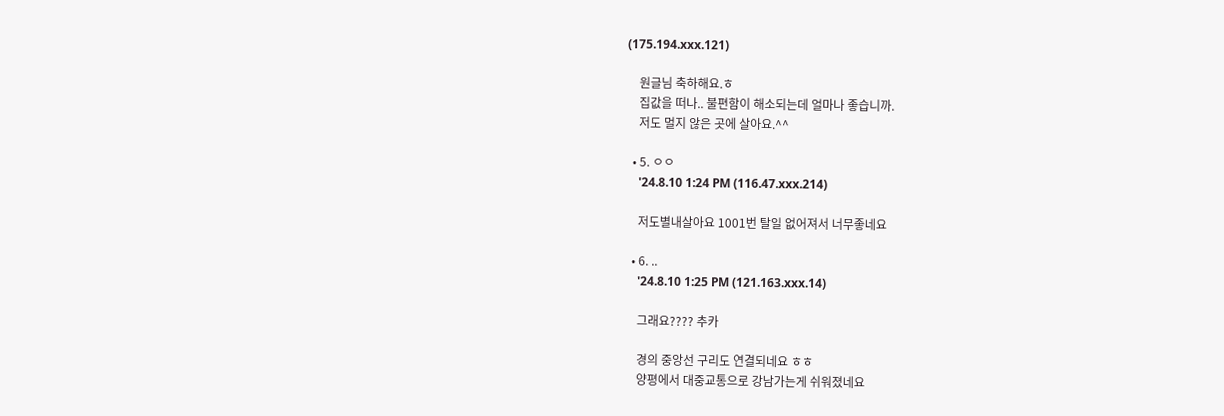(175.194.xxx.121)

    원글님 축하해요.ㅎ
    집값을 떠나.. 불편함이 해소되는데 얼마나 좋습니까.
    저도 멀지 않은 곳에 살아요.^^

  • 5. ㅇㅇ
    '24.8.10 1:24 PM (116.47.xxx.214)

    저도별내살아요 1001번 탈일 없어져서 너무좋네요

  • 6. ..
    '24.8.10 1:25 PM (121.163.xxx.14)

    그래요???? 추카

    경의 중앙선 구리도 연결되네요 ㅎㅎ
    양평에서 대중교통으로 강남가는게 쉬워졌네요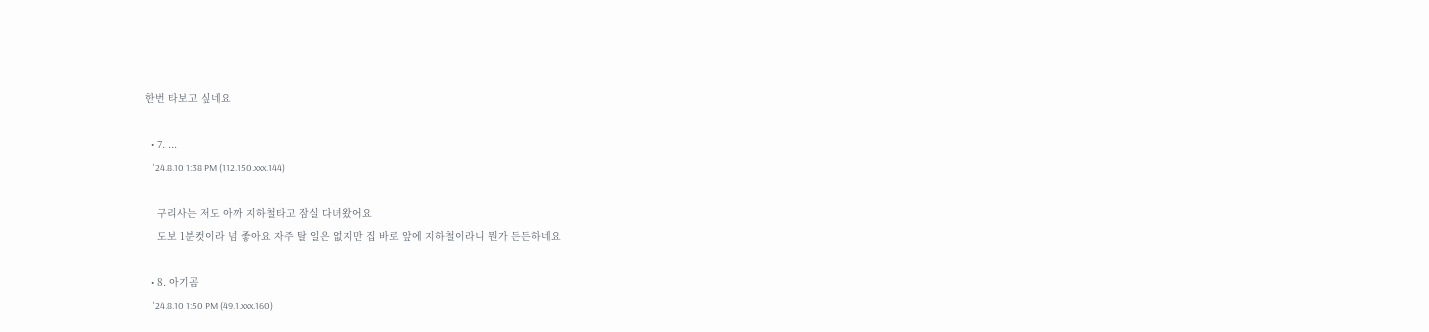한번 타보고 싶네요

  • 7. ...
    '24.8.10 1:38 PM (112.150.xxx.144)

    구리사는 저도 아까 지하철타고 잠실 다녀왔어요
    도보 1분컷이라 넘 좋아요 자주 탈 일은 없지만 집 바로 앞에 지하철이라니 뭔가 든든하네요

  • 8. 아기곰
    '24.8.10 1:50 PM (49.1.xxx.160)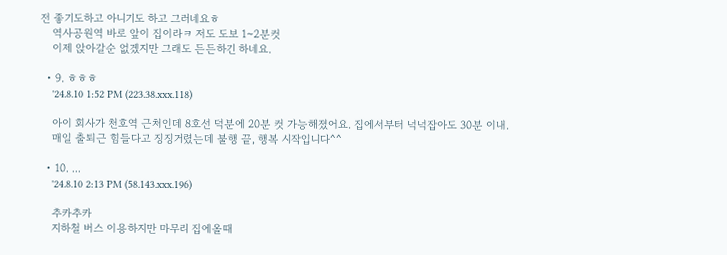전 좋기도하고 아니기도 하고 그러네요ㅎ
    역사공원역 바로 앞이 집이라ㅋ 저도 도보 1~2분컷
    이제 앉아갈순 없겠지만 그래도 든든하긴 하네요.

  • 9. ㅎㅎㅎ
    '24.8.10 1:52 PM (223.38.xxx.118)

    아이 회사가 천호역 근처인데 8호선 덕분에 20분 컷 가능해졌어요. 집에서부터 넉넉잡아도 30분 이내.
    매일 출퇴근 힘들다고 징징거렸는데 불행 끝, 행복 시작입니다^^

  • 10. ...
    '24.8.10 2:13 PM (58.143.xxx.196)

    추카추카
    지하철 버스 이용하지만 마무리 집에올때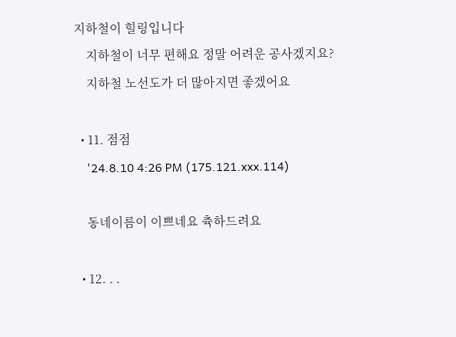지하철이 힐링입니다
    지하철이 너무 편해요 정말 어려운 공사겠지요?
    지하철 노선도가 더 많아지면 좋겠어요

  • 11. 점점
    '24.8.10 4:26 PM (175.121.xxx.114)

    동네이름이 이쁘네요 츅하드려요

  • 12. . .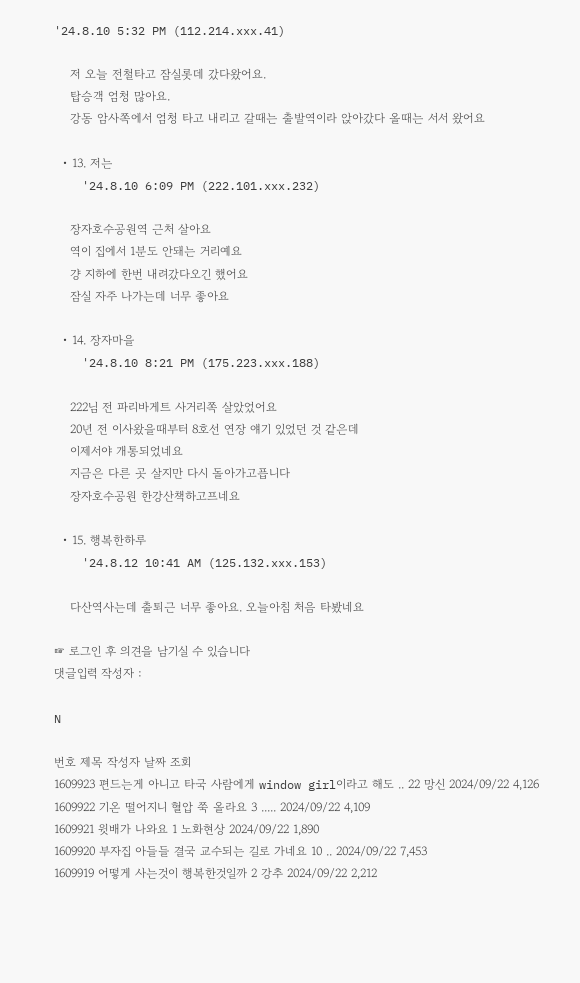'24.8.10 5:32 PM (112.214.xxx.41)

    저 오늘 전철타고 잠실롯데 갔다왔어요.
    탑승객 엄청 많아요.
    강동 암사쪽에서 엄청 타고 내리고 갈때는 출발역이라 앉아갔다 올때는 서서 왔어요

  • 13. 저는
    '24.8.10 6:09 PM (222.101.xxx.232)

    장자호수공원역 근처 살아요
    역이 집에서 1분도 안돼는 거리예요
    걍 지하에 한번 내려갔다오긴 했어요
    잠실 자주 나가는데 너무 좋아요

  • 14. 장자마을
    '24.8.10 8:21 PM (175.223.xxx.188)

    222님 전 파리바게트 사거리쪽 살았었어요
    20년 전 이사왔을때부터 8호선 연장 얘기 있었던 것 같은데
    이제서야 개통되었네요
    지금은 다른 곳 살지만 다시 돌아가고픕니다
    장자호수공원 한강산책하고프네요

  • 15. 행복한하루
    '24.8.12 10:41 AM (125.132.xxx.153)

    다산역사는데 출퇴근 너무 좋아요. 오늘아침 처음 타봤네요

☞ 로그인 후 의견을 남기실 수 있습니다
댓글입력 작성자 :

N

번호 제목 작성자 날짜 조회
1609923 편드는게 아니고 타국 사람에게 window girl이라고 해도 .. 22 망신 2024/09/22 4,126
1609922 기온 떨어지니 혈압 쭉 올라요 3 ..... 2024/09/22 4,109
1609921 윗배가 나와요 1 노화현상 2024/09/22 1,890
1609920 부자집 아들들 결국 교수되는 길로 가네요 10 .. 2024/09/22 7,453
1609919 어떻게 사는것이 행복한것일까 2 강추 2024/09/22 2,212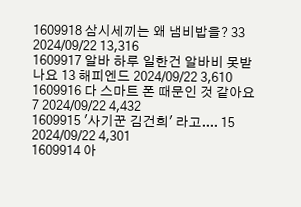1609918 삼시세끼는 왜 냄비밥을? 33 2024/09/22 13,316
1609917 알바 하루 일한건 알바비 못받나요 13 해피엔드 2024/09/22 3,610
1609916 다 스마트 폰 때문인 것 같아요 7 2024/09/22 4,432
1609915 '사기꾼 김건희' 라고.... 15 2024/09/22 4,301
1609914 아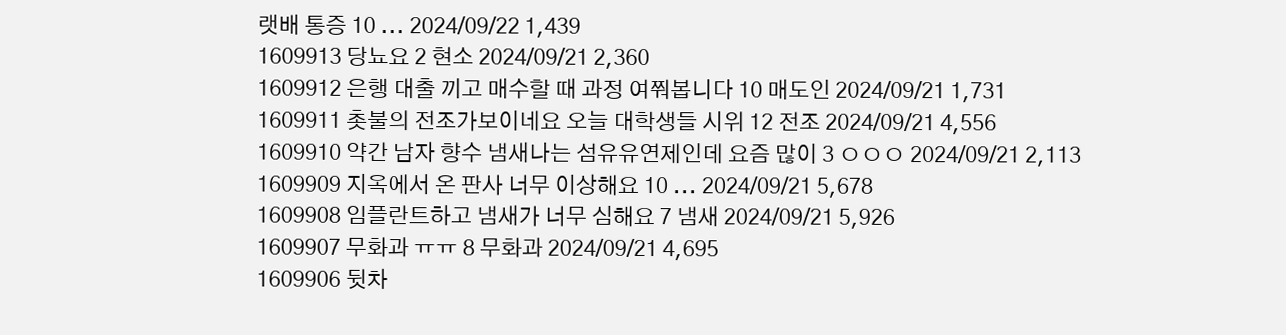랫배 통증 10 ... 2024/09/22 1,439
1609913 당뇨요 2 현소 2024/09/21 2,360
1609912 은행 대출 끼고 매수할 때 과정 여쭤봅니다 10 매도인 2024/09/21 1,731
1609911 촛불의 전조가보이네요 오늘 대학생들 시위 12 전조 2024/09/21 4,556
1609910 약간 남자 향수 냄새나는 섬유유연제인데 요즘 많이 3 ㅇㅇㅇ 2024/09/21 2,113
1609909 지옥에서 온 판사 너무 이상해요 10 ... 2024/09/21 5,678
1609908 임플란트하고 냄새가 너무 심해요 7 냄새 2024/09/21 5,926
1609907 무화과 ㅠㅠ 8 무화과 2024/09/21 4,695
1609906 뒷차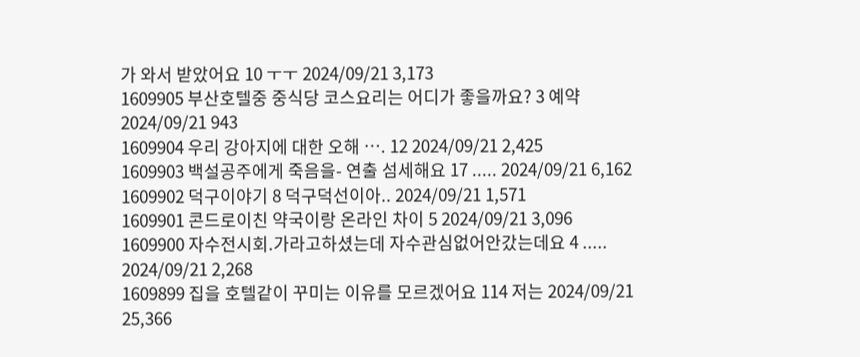가 와서 받았어요 10 ㅜㅜ 2024/09/21 3,173
1609905 부산호텔중 중식당 코스요리는 어디가 좋을까요? 3 예약 2024/09/21 943
1609904 우리 강아지에 대한 오해 …. 12 2024/09/21 2,425
1609903 백설공주에게 죽음을- 연출 섬세해요 17 ..... 2024/09/21 6,162
1609902 덕구이야기 8 덕구덕선이아.. 2024/09/21 1,571
1609901 콘드로이친 약국이랑 온라인 차이 5 2024/09/21 3,096
1609900 자수전시회.가라고하셨는데 자수관심없어안갔는데요 4 ..... 2024/09/21 2,268
1609899 집을 호텔같이 꾸미는 이유를 모르겠어요 114 저는 2024/09/21 25,366